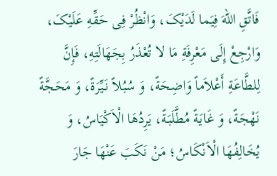فَاتَّقِ اللّهَ فِیَما لَدَیْکَ، وَانْظُرْ فِی حَقِّهِ عَلَیْکَ، وَارْجِعْ إِلَى مَعْرِفَةِ مَا لا تُعْذَرُ بِجَهَالَتِهِ، فَإِنَّ لِلطَّاعَةِ أَعْلاَماً وَاضِحَةً، وَ سُبُلاً نَیِّرَةً، وَ مَحَجَّةً نَهْجَةً، وَ غَایَةً مُطَّلَبَةً، یَرِدُهَا الْاَکْیَاسُ، وَ یُخَالِفُهَا الْاَنْکَاسُ؛ مَنْ نَکَبَ عَنْهَا جَارَ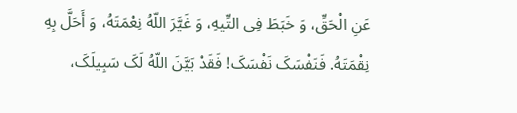عَنِ الْحَقِّ، وَ خَبَطَ فِی التِّیهِ، وَ غَیَّرَ اللّهُ نِعْمَتَهُ، وَ أَحَلَّ بِهِ نِقْمَتَهُ. فَنَفْسَکَ نَفْسَکَ! فَقَدْ بَیَّنَ اللّهُ لَکَ سَبِیلَکَ،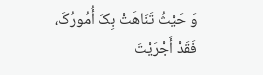وَ حَیْثُ تَنَاهَتْ بِکَ أُمُورُکَ،
فَقَدْ أَجْرَیْتَ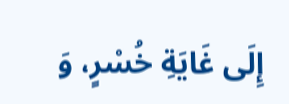إِلَى غَایَةِ خُسْرٍ، وَ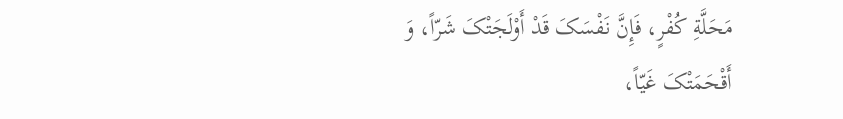مَحَلَّةِ کُفْرٍ، فَإِنَّ نَفْسَکَ قَدْ أَوْلَجَتْکَ شَرّاً، وَ أَقْحَمَتْکَ غَیّاً،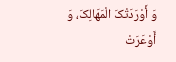وَ أَوْرَدَتْکَ الْمَهَالِکَ، وَ أَوْعَرَتْ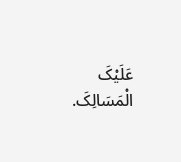عَلَیْکَ الْمَسَالِکَ.